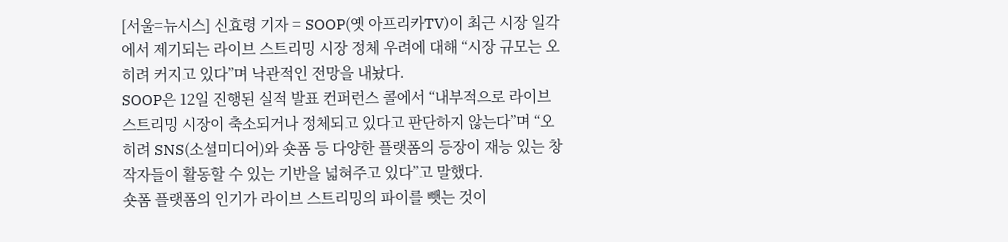[서울=뉴시스] 신효령 기자 = SOOP(옛 아프리카TV)이 최근 시장 일각에서 제기되는 라이브 스트리밍 시장 정체 우려에 대해 “시장 규모는 오히려 커지고 있다”며 낙관적인 전망을 내놨다.
SOOP은 12일 진행된 실적 발표 컨퍼런스 콜에서 “내부적으로 라이브 스트리밍 시장이 축소되거나 정체되고 있다고 판단하지 않는다”며 “오히려 SNS(소셜미디어)와 숏폼 등 다양한 플랫폼의 등장이 재능 있는 창작자들이 활동할 수 있는 기반을 넓혀주고 있다”고 말했다.
숏폼 플랫폼의 인기가 라이브 스트리밍의 파이를 뺏는 것이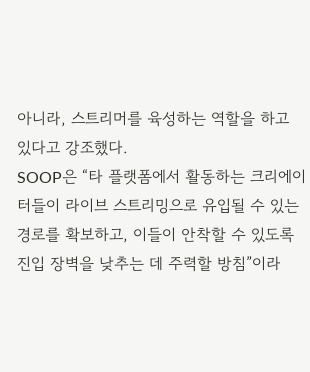아니라, 스트리머를 육성하는 역할을 하고 있다고 강조했다.
SOOP은 “타 플랫폼에서 활동하는 크리에이터들이 라이브 스트리밍으로 유입될 수 있는 경로를 확보하고, 이들이 안착할 수 있도록 진입 장벽을 낮추는 데 주력할 방침”이라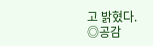고 밝혔다.
◎공감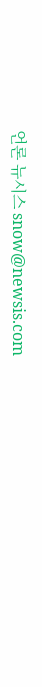언론 뉴시스 snow@newsis.com